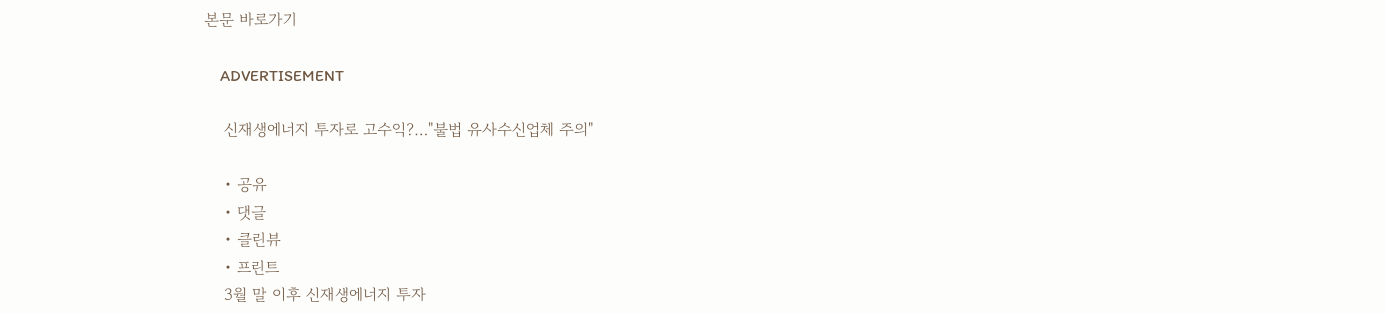본문 바로가기

    ADVERTISEMENT

    신재생에너지 투자로 고수익?…"불법 유사수신업체 주의"

    • 공유
    • 댓글
    • 클린뷰
    • 프린트
    3월 말 이후 신재생에너지 투자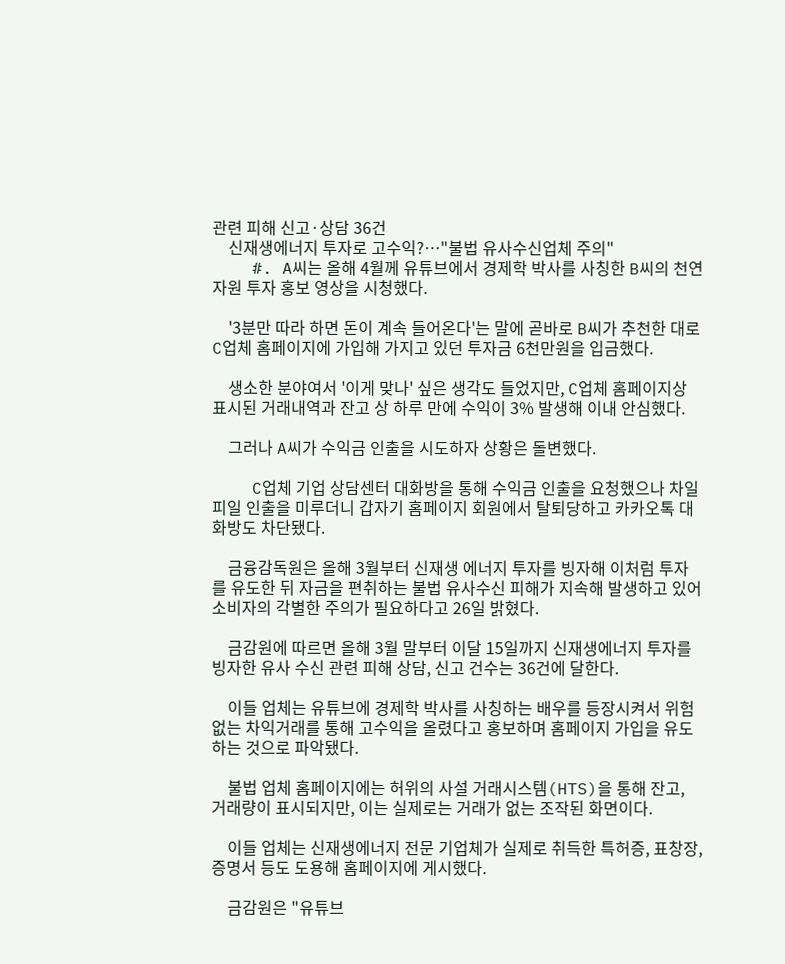관련 피해 신고·상담 36건
    신재생에너지 투자로 고수익?…"불법 유사수신업체 주의"
    #. A씨는 올해 4월께 유튜브에서 경제학 박사를 사칭한 B씨의 천연자원 투자 홍보 영상을 시청했다.

    '3분만 따라 하면 돈이 계속 들어온다'는 말에 곧바로 B씨가 추천한 대로 C업체 홈페이지에 가입해 가지고 있던 투자금 6천만원을 입금했다.

    생소한 분야여서 '이게 맞나' 싶은 생각도 들었지만, C업체 홈페이지상 표시된 거래내역과 잔고 상 하루 만에 수익이 3% 발생해 이내 안심했다.

    그러나 A씨가 수익금 인출을 시도하자 상황은 돌변했다.

    C업체 기업 상담센터 대화방을 통해 수익금 인출을 요청했으나 차일피일 인출을 미루더니 갑자기 홈페이지 회원에서 탈퇴당하고 카카오톡 대화방도 차단됐다.

    금융감독원은 올해 3월부터 신재생 에너지 투자를 빙자해 이처럼 투자를 유도한 뒤 자금을 편취하는 불법 유사수신 피해가 지속해 발생하고 있어 소비자의 각별한 주의가 필요하다고 26일 밝혔다.

    금감원에 따르면 올해 3월 말부터 이달 15일까지 신재생에너지 투자를 빙자한 유사 수신 관련 피해 상담, 신고 건수는 36건에 달한다.

    이들 업체는 유튜브에 경제학 박사를 사칭하는 배우를 등장시켜서 위험 없는 차익거래를 통해 고수익을 올렸다고 홍보하며 홈페이지 가입을 유도하는 것으로 파악됐다.

    불법 업체 홈페이지에는 허위의 사설 거래시스템(HTS)을 통해 잔고, 거래량이 표시되지만, 이는 실제로는 거래가 없는 조작된 화면이다.

    이들 업체는 신재생에너지 전문 기업체가 실제로 취득한 특허증, 표창장, 증명서 등도 도용해 홈페이지에 게시했다.

    금감원은 "유튜브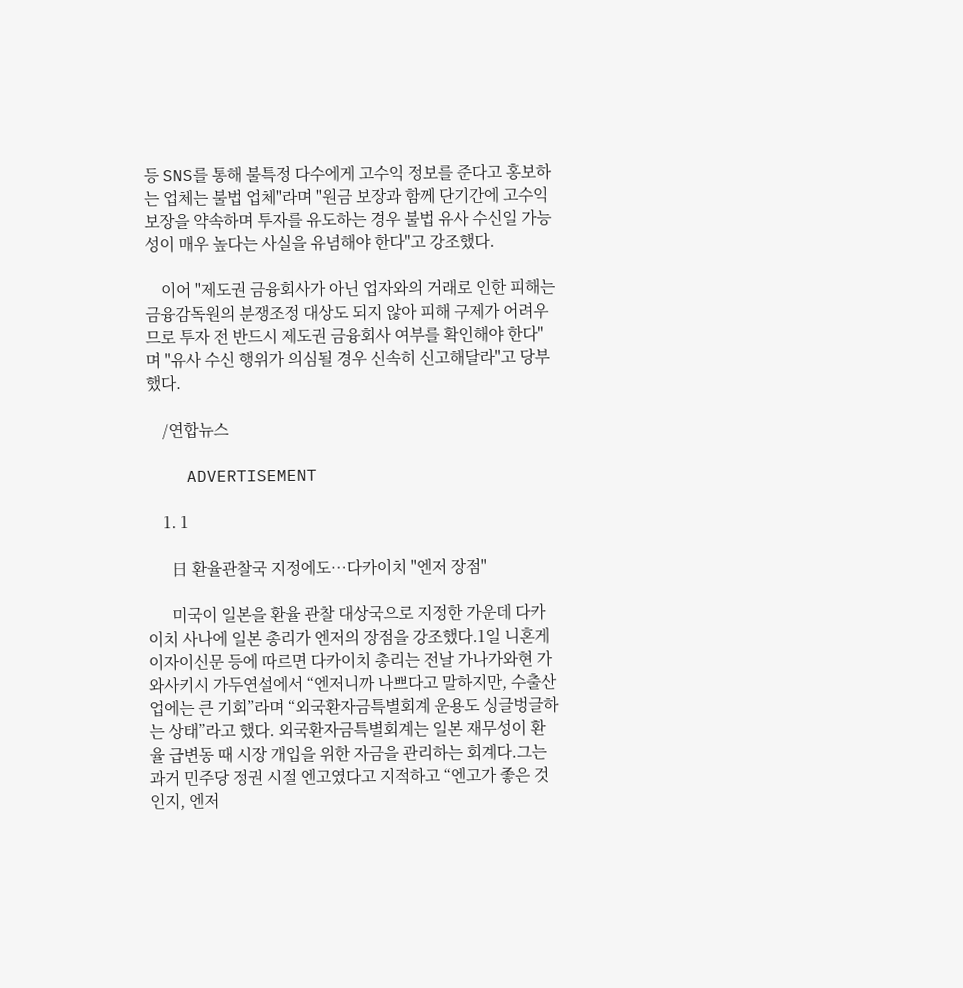등 SNS를 통해 불특정 다수에게 고수익 정보를 준다고 홍보하는 업체는 불법 업체"라며 "원금 보장과 함께 단기간에 고수익 보장을 약속하며 투자를 유도하는 경우 불법 유사 수신일 가능성이 매우 높다는 사실을 유념해야 한다"고 강조했다.

    이어 "제도권 금융회사가 아닌 업자와의 거래로 인한 피해는 금융감독원의 분쟁조정 대상도 되지 않아 피해 구제가 어려우므로 투자 전 반드시 제도권 금융회사 여부를 확인해야 한다"며 "유사 수신 행위가 의심될 경우 신속히 신고해달라"고 당부했다.

    /연합뉴스

    ADVERTISEMENT

    1. 1

      日 환율관찰국 지정에도…다카이치 "엔저 장점"

      미국이 일본을 환율 관찰 대상국으로 지정한 가운데 다카이치 사나에 일본 총리가 엔저의 장점을 강조했다.1일 니혼게이자이신문 등에 따르면 다카이치 총리는 전날 가나가와현 가와사키시 가두연설에서 “엔저니까 나쁘다고 말하지만, 수출산업에는 큰 기회”라며 “외국환자금특별회계 운용도 싱글벙글하는 상태”라고 했다. 외국환자금특별회계는 일본 재무성이 환율 급변동 때 시장 개입을 위한 자금을 관리하는 회계다.그는 과거 민주당 정권 시절 엔고였다고 지적하고 “엔고가 좋은 것인지, 엔저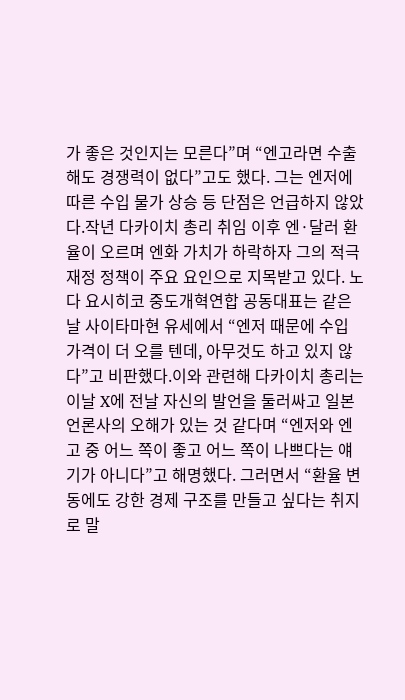가 좋은 것인지는 모른다”며 “엔고라면 수출해도 경쟁력이 없다”고도 했다. 그는 엔저에 따른 수입 물가 상승 등 단점은 언급하지 않았다.작년 다카이치 총리 취임 이후 엔·달러 환율이 오르며 엔화 가치가 하락하자 그의 적극 재정 정책이 주요 요인으로 지목받고 있다. 노다 요시히코 중도개혁연합 공동대표는 같은 날 사이타마현 유세에서 “엔저 때문에 수입 가격이 더 오를 텐데, 아무것도 하고 있지 않다”고 비판했다.이와 관련해 다카이치 총리는 이날 X에 전날 자신의 발언을 둘러싸고 일본 언론사의 오해가 있는 것 같다며 “엔저와 엔고 중 어느 쪽이 좋고 어느 쪽이 나쁘다는 얘기가 아니다”고 해명했다. 그러면서 “환율 변동에도 강한 경제 구조를 만들고 싶다는 취지로 말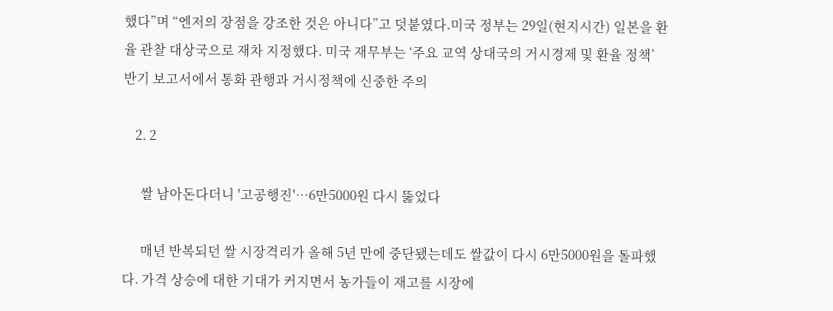했다”며 “엔저의 장점을 강조한 것은 아니다”고 덧붙였다.미국 정부는 29일(현지시간) 일본을 환율 관찰 대상국으로 재차 지정했다. 미국 재무부는 ‘주요 교역 상대국의 거시경제 및 환율 정책’ 반기 보고서에서 통화 관행과 거시정책에 신중한 주의

    2. 2

      쌀 남아돈다더니 '고공행진'…6만5000원 다시 뚫었다

      매년 반복되던 쌀 시장격리가 올해 5년 만에 중단됐는데도 쌀값이 다시 6만5000원을 돌파했다. 가격 상승에 대한 기대가 커지면서 농가들이 재고를 시장에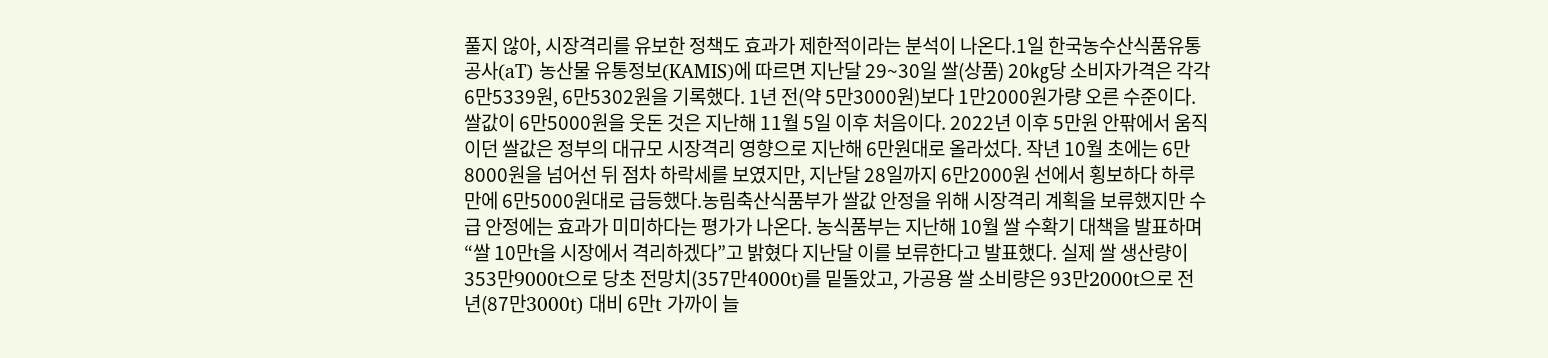풀지 않아, 시장격리를 유보한 정책도 효과가 제한적이라는 분석이 나온다.1일 한국농수산식품유통공사(aT) 농산물 유통정보(KAMIS)에 따르면 지난달 29~30일 쌀(상품) 20㎏당 소비자가격은 각각 6만5339원, 6만5302원을 기록했다. 1년 전(약 5만3000원)보다 1만2000원가량 오른 수준이다.쌀값이 6만5000원을 웃돈 것은 지난해 11월 5일 이후 처음이다. 2022년 이후 5만원 안팎에서 움직이던 쌀값은 정부의 대규모 시장격리 영향으로 지난해 6만원대로 올라섰다. 작년 10월 초에는 6만8000원을 넘어선 뒤 점차 하락세를 보였지만, 지난달 28일까지 6만2000원 선에서 횡보하다 하루 만에 6만5000원대로 급등했다.농림축산식품부가 쌀값 안정을 위해 시장격리 계획을 보류했지만 수급 안정에는 효과가 미미하다는 평가가 나온다. 농식품부는 지난해 10월 쌀 수확기 대책을 발표하며 “쌀 10만t을 시장에서 격리하겠다”고 밝혔다 지난달 이를 보류한다고 발표했다. 실제 쌀 생산량이 353만9000t으로 당초 전망치(357만4000t)를 밑돌았고, 가공용 쌀 소비량은 93만2000t으로 전년(87만3000t) 대비 6만t 가까이 늘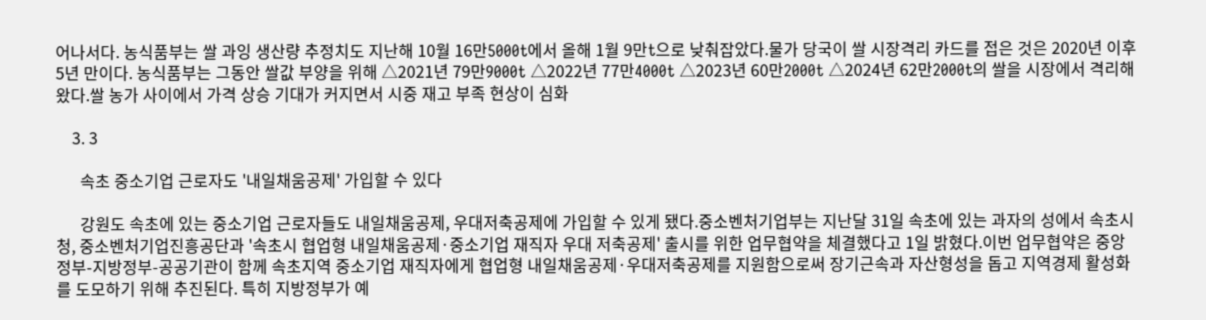어나서다. 농식품부는 쌀 과잉 생산량 추정치도 지난해 10월 16만5000t에서 올해 1월 9만t으로 낮춰잡았다.물가 당국이 쌀 시장격리 카드를 접은 것은 2020년 이후 5년 만이다. 농식품부는 그동안 쌀값 부양을 위해 △2021년 79만9000t △2022년 77만4000t △2023년 60만2000t △2024년 62만2000t의 쌀을 시장에서 격리해왔다.쌀 농가 사이에서 가격 상승 기대가 커지면서 시중 재고 부족 현상이 심화

    3. 3

      속초 중소기업 근로자도 '내일채움공제' 가입할 수 있다

      강원도 속초에 있는 중소기업 근로자들도 내일채움공제, 우대저축공제에 가입할 수 있게 됐다.중소벤처기업부는 지난달 31일 속초에 있는 과자의 성에서 속초시청, 중소벤처기업진흥공단과 '속초시 협업형 내일채움공제·중소기업 재직자 우대 저축공제' 출시를 위한 업무협약을 체결했다고 1일 밝혔다.이번 업무협약은 중앙정부-지방정부-공공기관이 함께 속초지역 중소기업 재직자에게 협업형 내일채움공제·우대저축공제를 지원함으로써 장기근속과 자산형성을 돕고 지역경제 활성화를 도모하기 위해 추진된다. 특히 지방정부가 예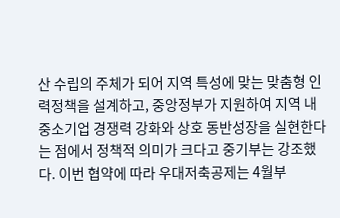산 수립의 주체가 되어 지역 특성에 맞는 맞춤형 인력정책을 설계하고, 중앙정부가 지원하여 지역 내 중소기업 경쟁력 강화와 상호 동반성장을 실현한다는 점에서 정책적 의미가 크다고 중기부는 강조했다. 이번 협약에 따라 우대저축공제는 4월부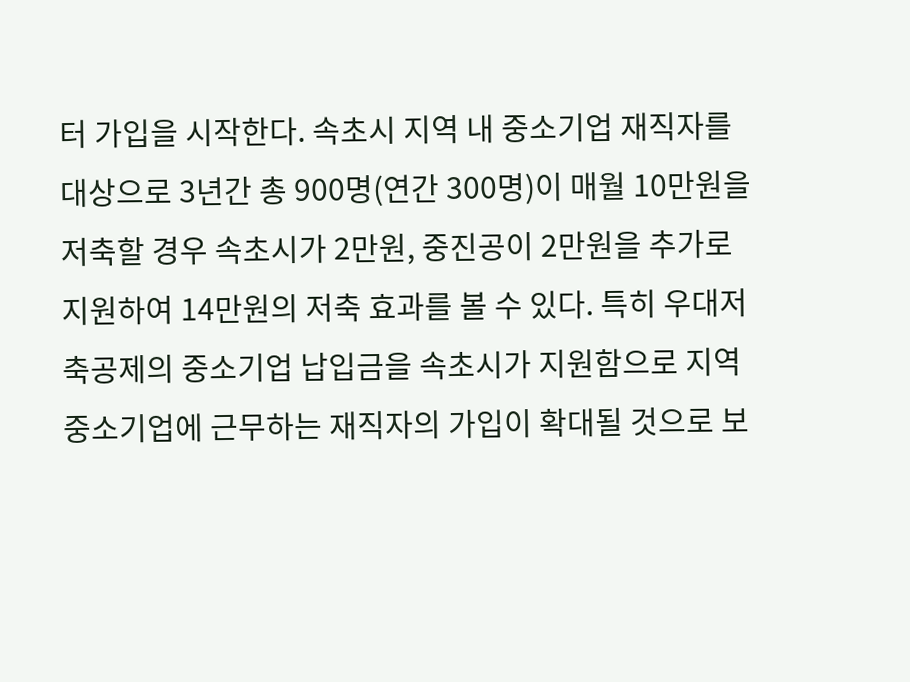터 가입을 시작한다. 속초시 지역 내 중소기업 재직자를 대상으로 3년간 총 900명(연간 300명)이 매월 10만원을 저축할 경우 속초시가 2만원, 중진공이 2만원을 추가로 지원하여 14만원의 저축 효과를 볼 수 있다. 특히 우대저축공제의 중소기업 납입금을 속초시가 지원함으로 지역 중소기업에 근무하는 재직자의 가입이 확대될 것으로 보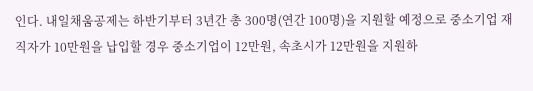인다. 내일채움공제는 하반기부터 3년간 총 300명(연간 100명)을 지원할 예정으로 중소기업 재직자가 10만원을 납입할 경우 중소기업이 12만원, 속초시가 12만원을 지원하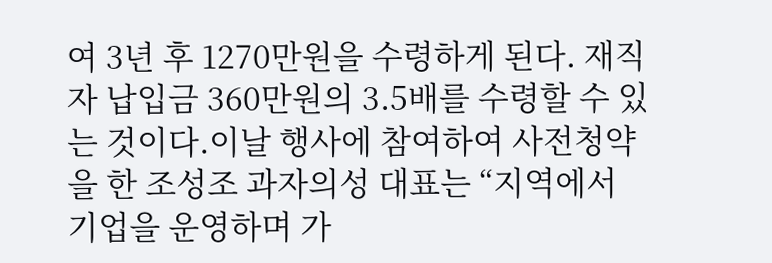여 3년 후 1270만원을 수령하게 된다. 재직자 납입금 360만원의 3.5배를 수령할 수 있는 것이다.이날 행사에 참여하여 사전청약을 한 조성조 과자의성 대표는 “지역에서 기업을 운영하며 가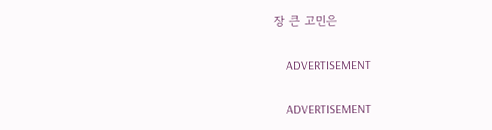장 큰 고민은

    ADVERTISEMENT

    ADVERTISEMENT